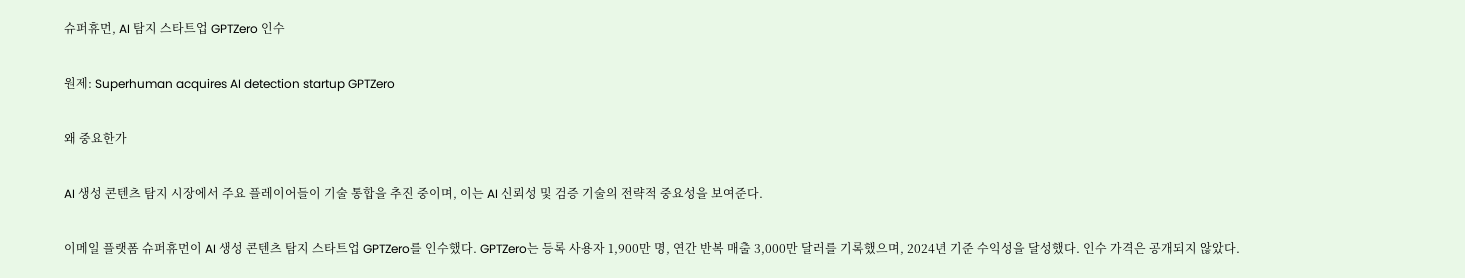슈퍼휴먼, AI 탐지 스타트업 GPTZero 인수

원제: Superhuman acquires AI detection startup GPTZero

왜 중요한가

AI 생성 콘텐츠 탐지 시장에서 주요 플레이어들이 기술 통합을 추진 중이며, 이는 AI 신뢰성 및 검증 기술의 전략적 중요성을 보여준다.

이메일 플랫폼 슈퍼휴먼이 AI 생성 콘텐츠 탐지 스타트업 GPTZero를 인수했다. GPTZero는 등록 사용자 1,900만 명, 연간 반복 매출 3,000만 달러를 기록했으며, 2024년 기준 수익성을 달성했다. 인수 가격은 공개되지 않았다.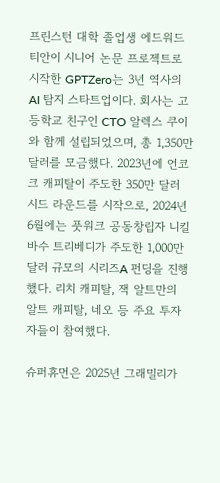프린스턴 대학 졸업생 에드워드 티안이 시니어 논문 프로젝트로 시작한 GPTZero는 3년 역사의 AI 탐지 스타트업이다. 회사는 고등학교 친구인 CTO 알렉스 쿠이와 함께 설립되었으며, 총 1,350만 달러를 모금했다. 2023년에 언코크 캐피탈이 주도한 350만 달러 시드 라운드를 시작으로, 2024년 6월에는 풋워크 공동창립자 니킬 바수 트리베디가 주도한 1,000만 달러 규모의 시리즈A 펀딩을 진행했다. 리치 캐피탈, 잭 알트만의 알트 캐피탈, 네오 등 주요 투자자들이 참여했다.

슈퍼휴먼은 2025년 그래밀리가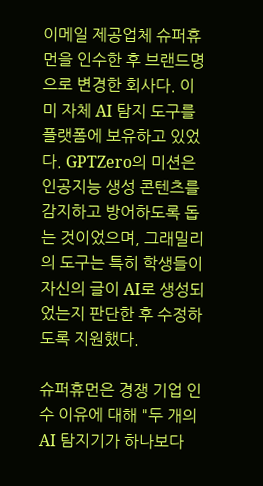이메일 제공업체 슈퍼휴먼을 인수한 후 브랜드명으로 변경한 회사다. 이미 자체 AI 탐지 도구를 플랫폼에 보유하고 있었다. GPTZero의 미션은 인공지능 생성 콘텐츠를 감지하고 방어하도록 돕는 것이었으며, 그래밀리의 도구는 특히 학생들이 자신의 글이 AI로 생성되었는지 판단한 후 수정하도록 지원했다.

슈퍼휴먼은 경쟁 기업 인수 이유에 대해 "두 개의 AI 탐지기가 하나보다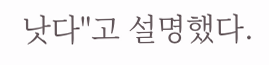낫다"고 설명했다.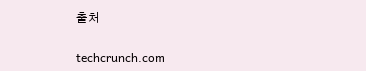출처

techcrunch.com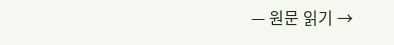— 원문 읽기 →